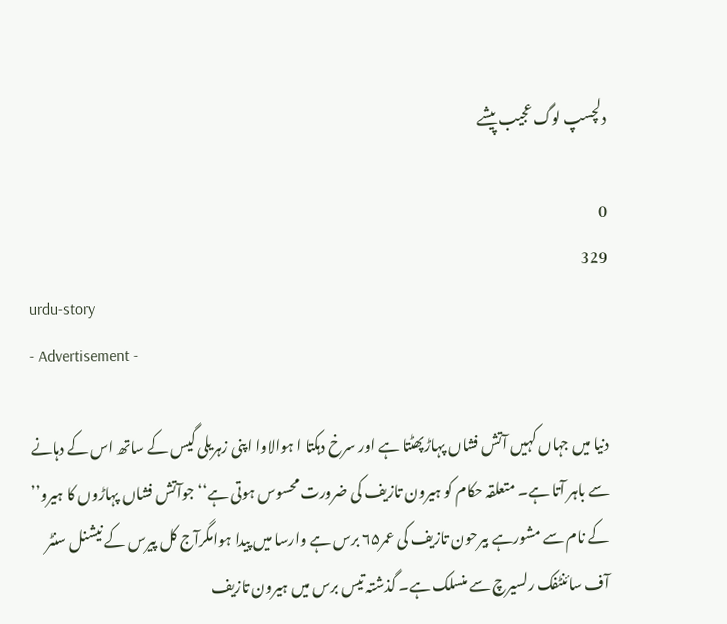دلچسپ لوگ عجیب پیشے

0
329
urdu-story
- Advertisement -

دنیا میں جہاں کہیں آتش فشاں پہاڑپھٹتا ہے اور سرخ دہکتا ا ہوالاوا اپنی زہریلی گیس کے ساتھ اس کے دہانے سے باہر آتا ہے۔ متعلقہ حکام کو ہیرون تازیف کی ضرورت محسوس ہوتی ہے‘‘ جوآتش فشاں پہاڑوں کا ہیرو’’ کے نام سے مشورہے بیرحون تازیف کی عمر۶۵ برس ہے وارسا میں پیدا ہوامگرآج کل پیرس کے نیشنل سنٹر آف سائنٹفک رلسیرچ سے منسلک ہے۔ گذشتہ تیس برس میں ہیرون تازيف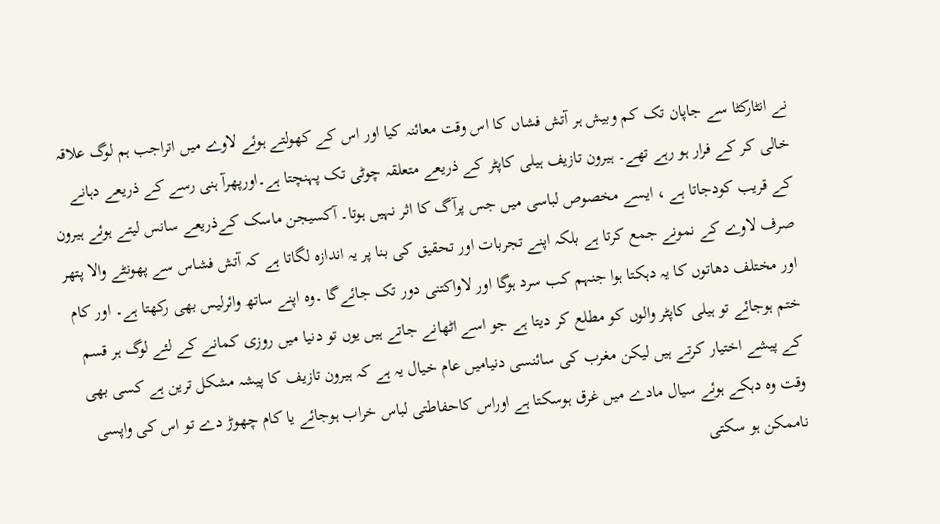نے انٹارکٹا سے جاپان تک کم وبیش ہر آتش فشاں کا اس وقت معائنہ کیا اور اس کے کھولتے ہوئے لاوے میں اتراجب ہم لوگ علاقہ خالی کر کے فرار ہو رہے تھے۔ ہیرون تازیف ہیلی کاپٹر کے ذریعے متعلقہ چوٹی تک پہنچتا ہے۔اورپھرآ ہنی رسے کے ذریعے دہانے کے قریب کودجاتا ہے ، ایسے مخصوص لباسی میں جس پرآگ کا اثر نہیں ہوتا۔ آکسیجن ماسک کےذریعے سانس لیتے ہوئے ہیرون صرف لاوے کے نمونے جمع کرتا ہے بلکہ اپنے تجربات اور تحقیق کی بنا پر یہ اندازہ لگاتا ہے کہ آتش فشاس سے پھونٹے والا پتھر اور مختلف دھاتوں کا یہ دہکتا ہوا جنہم کب سرد ہوگا اور لاواکتنی دور تک جائےگا ۔وہ اپنے ساتھ وائرلیس بھی رکھتا ہے۔ اور کام ختم ہوجائے تو ہیلی کاپٹر والوں کو مطلع کر دیتا ہے جو اسے اٹھانے جاتے ہیں یوں تو دنیا میں روزی کمانے کے لئے لوگ ہر قسم کے پیشے اختیار کرتے ہیں لیکن مغرب کی سائنسی دنیامیں عام خیال یہ ہے کہ ہیرون تازیف کا پیشہ مشکل ترین ہے کسی بھی وقت وہ دہکے ہوئے سیال مادے میں غرق ہوسکتا ہے اوراس کاحفاطتی لباس خراب ہوجائے یا کام چھوڑ دے تو اس کی واپسی ناممکن ہو سکتی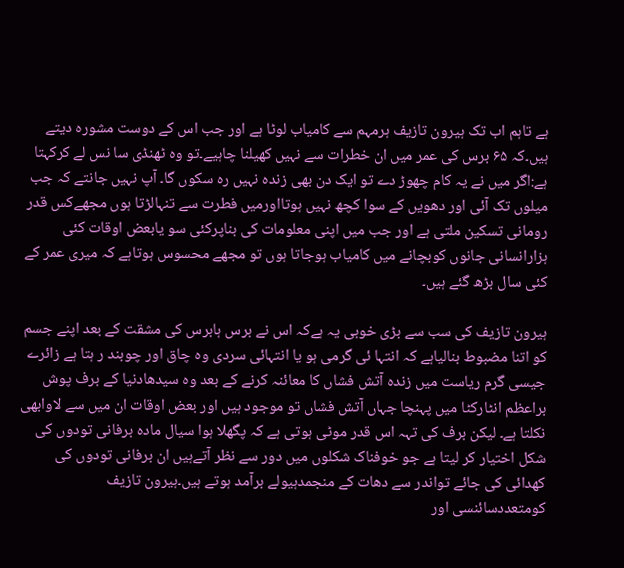ہے تاہم اب تک ہیرون تازیف ہرمہم سے کامیاب لوٹا ہے اور جب اس کے دوست مشورہ دیتے ہیں۔کہ ۶۵ برس کی عمر میں ان خطرات سے نہیں کھیلنا چاہیے۔تو وہ ٹھنڈی سا نس لے کرکہتا ہے:اگر میں نے یہ کام چھوڑ دے تو ایک دن بھی زندہ نہیں رہ سکوں گا۔ آپ نہیں جانتے کہ جب میلوں تک آئی اور دھویں کے سوا کچھ نہیں ہوتااورمیں فطرت سے تنہالڑتا ہوں مجھےکس قدر رومانی تسکین ملتی ہے اور جب میں اپنی معلومات کی بناپرکئی سو یابعض اوقات کئی ہزارانسانی جانوں کوبچانے میں کامیاب ہوجاتا ہوں تو مجھے محسوس ہوتاہے کہ میری عمر کے کئی سال بڑھ گئے ہیں۔

ہیرون تازیف کی سب سے بڑی خوبی یہ ہےکہ اس نے برس ہابرس کی مشقت کے بعد اپنے جسم کو اتنا مضبوط بنالیاہے کہ انتہا ئی گرمی ہو یا انتہائی سردی وہ چاق اور چوبند ر ہتا ہے زائرے جیسی گرم ریاست میں زندہ آتش فشاں کا معائنہ کرنے کے بعد وہ سیدهادنیا کے برف پوش براعظم انٹارکٹا میں پہنچا جہاں آتش فشاں تو موجود ہیں اور بعض اوقات ان میں سے لاوابھی نکلتا ہے۔ لیکن برف کی تہہ اس قدر موٹی ہوتی ہے کہ پگھلا ہوا سیال ماده برفانی تودوں کی شکل اختیار کر لیتا ہے جو خوفناک شکلوں میں دور سے نظر آتےہیں ان برفانی تودوں کی کھدائی کی جائے تواندر سے دھات کے منجمدہیولے برآمد ہوتے ہیں۔ہیرون تازیف کومتعددسائنسی اور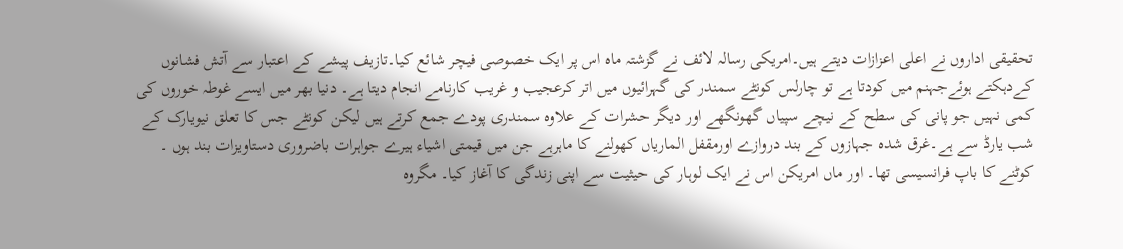تحقیقی اداروں نے اعلی اعزازات دیتے ہیں۔امریکی رسالہ لائف نے گزشتہ ماہ اس پر ایک خصوصی فیچر شائع کیا۔تازیف پیشے کے اعتبار سے آتش فشانوں کےدہکتے ہوئےجہنم میں کودتا ہے تو چارلس کونٹے سمندر کی گہرائیوں میں اتر کرعجیب و غریب کارنامے انجام دیتا ہے۔ دنیا بھر میں ایسے غوطہ خوروں کی کمی نہیں جو پانی کی سطح کے نیچے سپیاں گھونگھے اور دیگر حشرات کے علاوہ سمندری پودے جمع کرتے ہیں لیکن کونٹے جس کا تعلق نیویارک کے شب یارڈ سے ہے۔غرق شده جہازوں کے بند دروازے اورمقفل الماریاں کھولنے کا ماہرہے جن میں قیمتی اشیاء ہیرے جواہرات باضروری دستاویزات بند ہوں ۔ کوٹنے کا باپ فرانسیسی تھا۔ اور ماں امریکن اس نے ایک لوہار کی حیثیت سے اپنی زندگی کا آغاز کیا۔ مگروه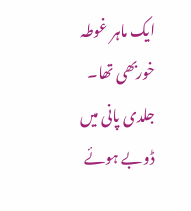ایک ماہر غوطہ خوربھی تھا۔ جلدی پانی میں ڈوبے ہوئے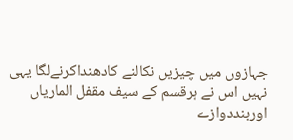جہازوں میں چیزیں نکالنے کادھنداکرنےلگا یہی نہیں اس نے ہرقسم کے سیف مقفل الماریاں اوربنددوازے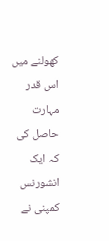کھولنے میں اس قدر مہارت حاصل کی کہ ایک انشورنس کمپنی نے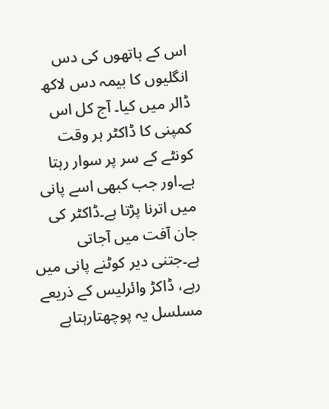اس کے ہاتھوں کی دس انگلیوں کا بیمہ دس لاکھ ڈالر میں کیا۔ آج کل اس کمپنی کا ڈاکٹر ہر وقت کونٹے کے سر پر سوار رہتا ہے۔اور جب کبھی اسے پانی میں اترنا پڑتا ہے۔ڈاکٹر کی جان آفت میں آجاتی ہے۔جتنی دیر کوٹنے پانی میں رہے، ڈاکڑ وائرلیس کے ذریعے مسلسل یہ پوچھتارہتاہے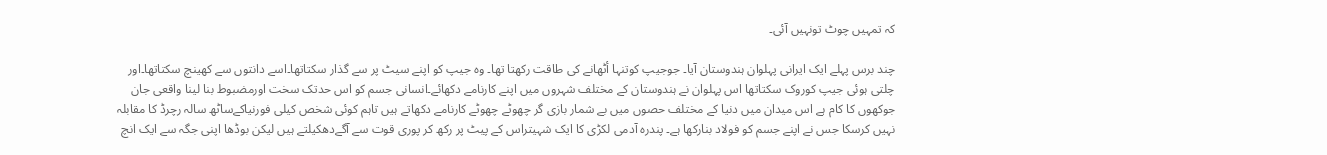کہ تمہیں چوٹ تونہیں آئی۔

چند برس پہلے ایک ایرانی پہلوان ہندوستان آیا۔ جوجیپ کوتنہا أٹھانے کی طاقت رکھتا تھا۔ وہ جیپ کو اپنے سیٹ پر سے گذار سکتاتھا۔اسے دانتوں سے کھینچ سکتاتھا۔اور چلتی ہوئی جیپ کوروک سكتاتھا اس پہلوان نے ہندوستان کے مختلف شہروں میں اپنے کارنامے دکھائے۔انسانی جسم کو اس حدتک سخت اورمضبوط بنا لینا واقعی جان جوکھوں کا کام ہے اس میدان میں دنیا کے مختلف حصوں میں بے شمار بازی گر چھوٹے چھوٹے کارنامے دکھاتے ہیں تاہم کوئی شخص کیلی فورنیاکےساٹھ سالہ رچرڈ کا مقابلہ نہیں کرسکا جس نے اپنے جسم کو فولاد بنارکھا ہے۔ پندرہ آدمی لکڑی کا ایک شہیتراس کے پیٹ پر رکھ کر پوری قوت سے آگےدھکیلتے ہیں لیکن بوڈھا اپنی جگہ سے ایک انچ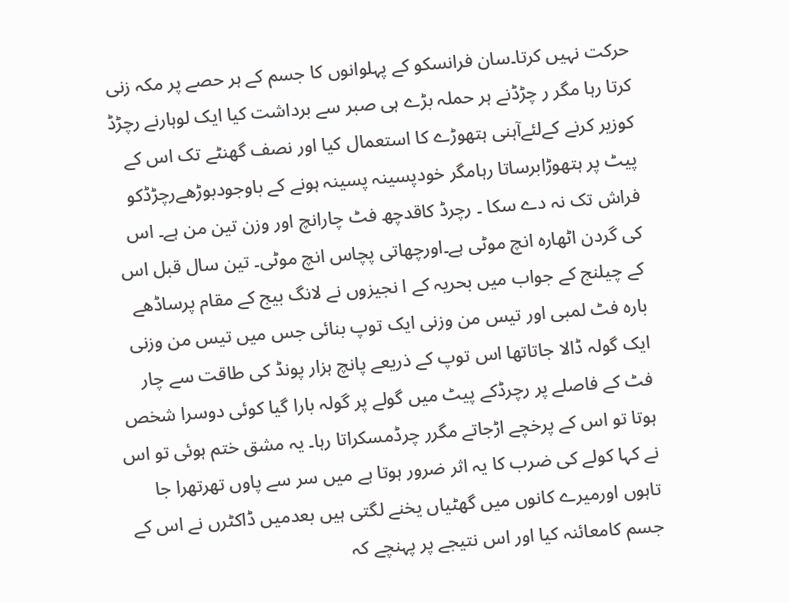حرکت نہیں کرتا۔سان فرانسکو کے پہلوانوں کا جسم کے ہر حصے پر مکہ زنی کرتا رہا مگر ر چڑڈنے ہر حملہ بڑے ہی صبر سے برداشت کیا ایک لوہارنے رچڑڈ کوزیر کرنے کےلئےآہنی ہتھوڑے کا استعمال کیا اور نصف گھنٹے تک اس کے پیٹ پر ہتھوڑابرساتا رہامگر خودپسینہ پسینہ ہونے کے باوجودبوڑھےرچڑڈکو فراش تک نہ دے سکا ۔ رچرڈ کاقدچھ فٹ چارانچ اور وزن تین من ہے۔ اس کی گردن اٹھارہ انچ موٹی ہے۔اورچهاتی پچاس انچ موٹی۔ تین سال قبل اس کے چیلنج کے جواب میں بحریہ کے ا نجیزوں نے لانگ بیج کے مقام پرساڈھے بارہ فٹ لمبی اور تیس من وزنی ایک توپ بنائی جس میں تیس من وزنی ایک گولہ ڈالا جاتاتھا اس توپ کے ذریعے پانچ ہزار پونڈ کی طاقت سے چار فٹ کے فاصلے پر رچرڈکے پیٹ میں گولے پر گولہ بارا گیا کوئی دوسرا شخص ہوتا تو اس کے پرخچے اڑجاتے مگرر چرڈمسکراتا رہا۔ یہ مشق ختم ہوئی تو اس نے کہا کولے کی ضرب کا یہ اثر ضرور ہوتا ہے میں سر سے پاوں تھرتھرا جا تاہوں اورمیرے کانوں میں گھٹیاں یخنے لگتی ہیں بعدمیں ڈاکٹرں نے اس کے جسم کامعائنہ کیا اور اس نتیجے پر پہنچے کہ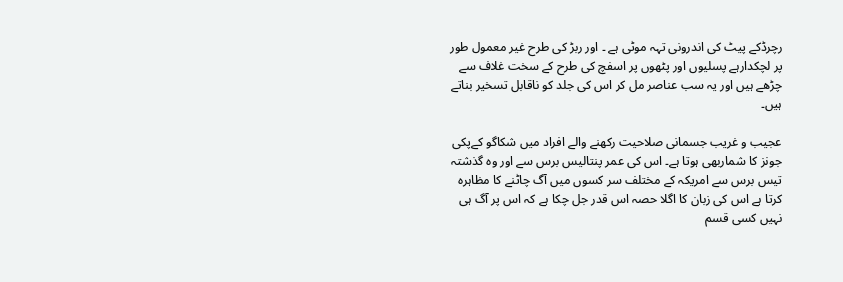رچرڈکے پیٹ کی اندرونی تہہ موٹی ہے ۔ اور ربڑ کی طرح غیر معمول طور پر لچکدارہے پسلیوں اور پٹھوں پر اسفچ کی طرح کے سخت غلاف سے چڑھے ہیں اور یہ سب عناصر مل کر اس کی جلد کو ناقابل تسخیر بناتے ہیں۔

عجیب و غریب جسمانی صلاحیت رکھنے والے افراد میں شکاگو کےپکی جونز کا شماربھی ہوتا ہے۔ اس کی عمر پنتالیس برس سے اور وہ گذشتہ تیس برس سے امریکہ کے مختلف سر کسوں میں آگ چاٹنے کا مظاہرہ کرتا ہے اس کی زبان کا اگلا حصہ اس قدر جل چکا ہے کہ اس پر آگ ہی نہیں کسی قسم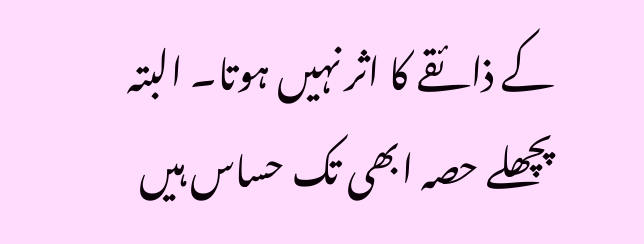کے ذائقے کا اثر نہیں ہوتا۔ البتہ پچھلے حصہ ابھی تک حساس ہیں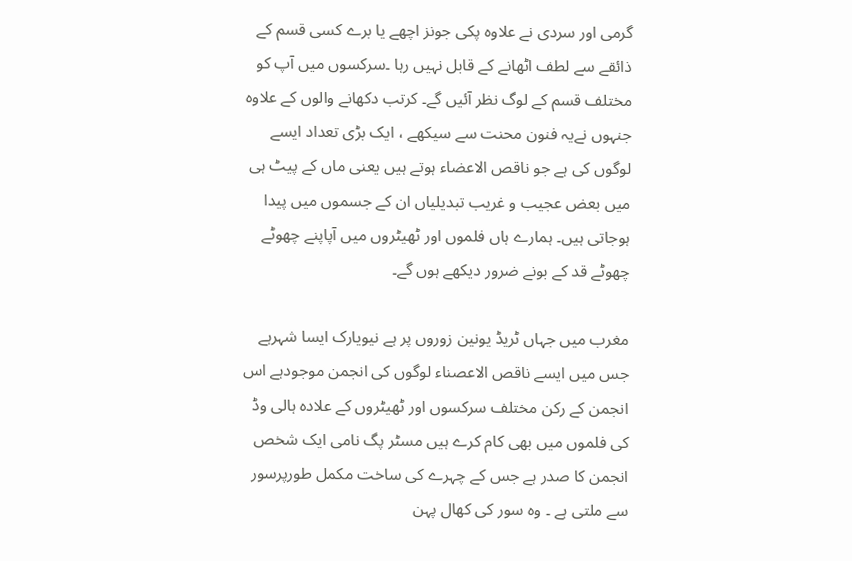گرمی اور سردی نے علاوہ پکی جونز اچھے یا برے کسی قسم کے ذائقے سے لطف اٹھانے کے قابل نہیں رہا ۔سرکسوں میں آپ کو مختلف قسم کے لوگ نظر آئیں گے۔ کرتب دکھانے والوں کے علاوہ جنہوں نےیہ فنون محنت سے سیکھے ، ایک بڑی تعداد ایسے لوگوں کی ہے جو ناقص الاعضاء ہوتے ہیں یعنی ماں کے پیٹ ہی میں بعض عجیب و غریب تبدیلیاں ان کے جسموں میں پیدا ہوجاتی ہیں۔ ہمارے ہاں فلموں اور ٹھیٹروں میں آپاپنے چھوٹے چھوٹے قد کے بونے ضرور دیکھے ہوں گے۔

مغرب میں جہاں ٹریڈ یونین زوروں پر ہے نیویارک ایسا شہرہے جس میں ایسے ناقص الاعصناء لوگوں کی انجمن موجودہے اس انجمن کے رکن مختلف سرکسوں اور ٹھیٹروں کے علاده ہالی وڈ کی فلموں میں بھی کام کرے ہیں مسٹر پگ نامی ایک شخص انجمن کا صدر ہے جس کے چہرے کی ساخت مکمل طورپرسور سے ملتی ہے ۔ وہ سور کی کھال پہن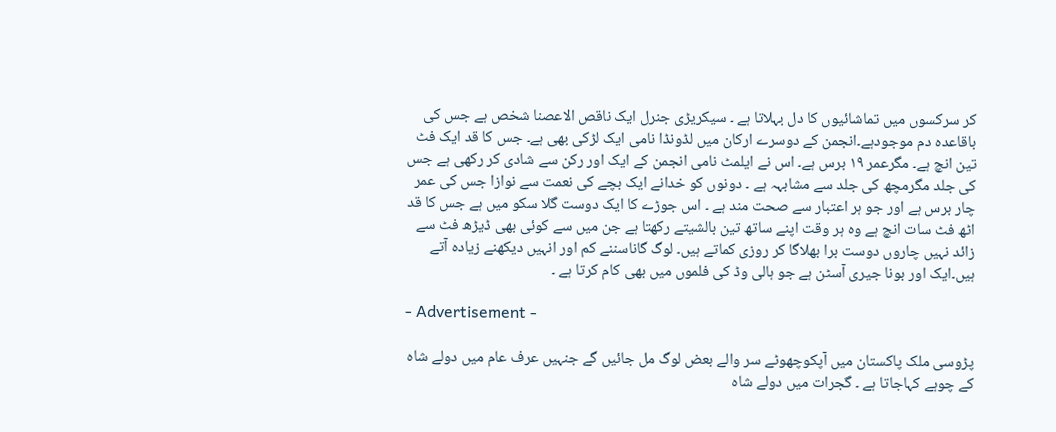کر سرکسوں میں تماشائیوں کا دل بہلاتا ہے ۔ سیکریڑی جنرل ایک ناقص الاعصنا شخص ہے جس کی باقاعدہ دم موجودہے۔انجمن کے دوسرے ارکان میں لڈونڈا نامی ایک لڑکی بھی ہے۔ جس کا قد ایک فٹ تین انچ ہے۔ مگرعمر ۱۹ برس ہے۔ اس نے ایلمٹ نامی انجمن کے ایک اور رکن سے شادی کر رکھی ہے جس کی جلد مگرمچھ کی جلد سے مشابہہ ہے ۔ دونوں کو خدانے ایک بچے کی نعمت سے نوازا جس کی عمر چار برس ہے اور جو ہر اعتبار سے صحت مند ہے ۔ اس جوڑے کا ایک دوست گلا سکو میں ہے جس کا قد اٹھ فٹ سات انچ ہے وہ ہر وقت اپنے ساتھ تین بالشیتے رکھتا ہے جن میں سے کوئی بھی ڈیڑھ فٹ سے زائد نہیں چاروں دوست برا بھلاگا کر روزی کماتے ہیں۔ لوگ گاناسننے کم اور انہیں دیکھنے زیادہ آتے ہیں۔ایک اور بونا جیری آسٹن ہے جو ہالی وڈ کی فلموں میں بھی کام کرتا ہے ۔

- Advertisement -

پڑوسی ملک پاکستان میں آپکوچھوٹے سر والے بعض لوگ مل جائیں گے جنہیں عرف عام میں دولے شاہ کے چوہے کہاجاتا ہے ۔ گجرات میں دولے شاہ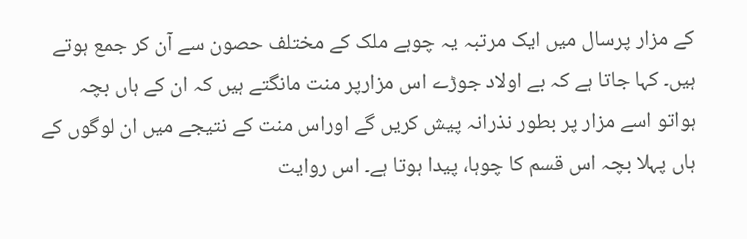کے مزار پرسال میں ایک مرتبہ یہ چوہے ملک کے مختلف حصون سے آن کر جمع ہوتے ہیں۔ کہا جاتا ہے کہ بے اولاد جوڑے اس مزارپر منت مانگتے ہیں کہ ان کے ہاں بچہ ہواتو اسے مزار پر بطور نذرانہ پیش کریں گے اوراس منت کے نتیجے میں ان لوگوں کے ہاں پہلا بچہ اس قسم کا چوہا، پیدا ہوتا ہے۔ اس روایت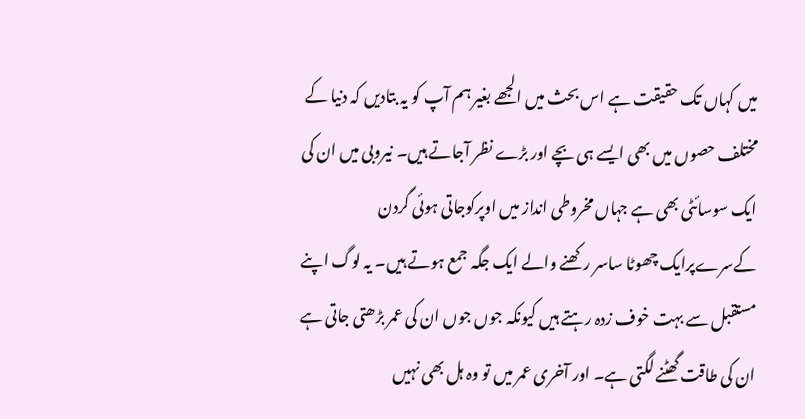میں کہاں تک حقیقت ہے اس بحث میں الجھے بغیر ہم آپ کو یہ بتادیں کہ دنیا کے مختلف حصوں میں بھی ایسے ہی بچے اور بڑے نظر آجاتے ہیں۔ نیروبی میں ان کی ایک سوسائٹی بھی ہے جہاں مخروطی انداز میں اوپرکوجاتی ہوئی گردن کےسرےپرایک چھوٹا ساسر رکھنے والے ایک جگہ جمع ہوتے ہیں۔ یہ لوگ اپنے مستقبل سے بہت خوف زدہ رہتے ہیں کیونکہ جوں جوں ان کی عمر بڑھتی جاتی ہے ان کی طاقت گھٹنے لگتی ہے۔ اور آخری عمر میں تو وہ ہل بھی نہیں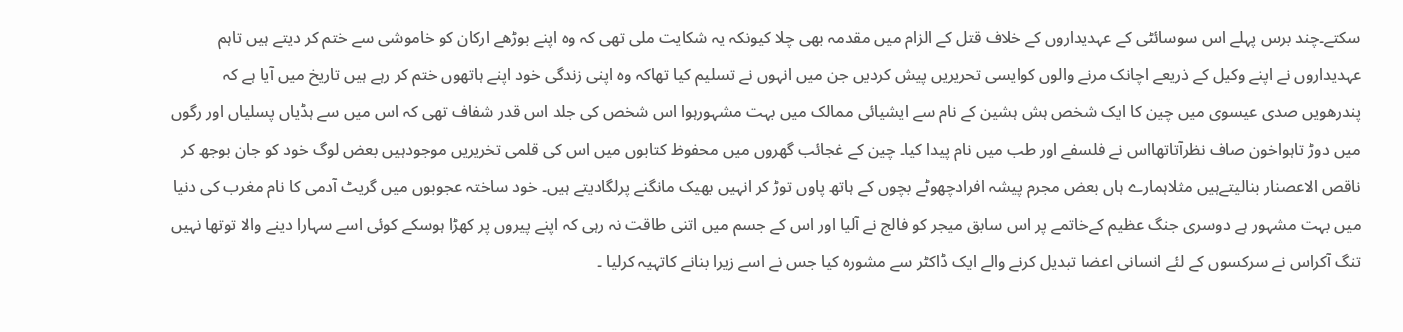سکتے۔چند برس پہلے اس سوسائٹی کے عہدیداروں کے خلاف قتل کے الزام میں مقدمہ بھی چلا کیونکہ یہ شکایت ملی تھی کہ وہ اپنے بوڑھے ارکان کو خاموشی سے ختم کر دیتے ہیں تاہم عہدیداروں نے اپنے وکیل کے ذریعے اچانک مرنے والوں کوایسی تحریریں پیش کردیں جن میں انہوں نے تسلیم کیا تھاکہ وہ اپنی زندگی خود اپنے ہاتھوں ختم کر رہے ہیں تاریخ میں آیا ہے کہ پندرھویں صدی عیسوی میں چین کا ایک شخص ہش ہشین کے نام سے ایشیائی ممالک میں بہت مشہورہوا اس شخص کی جلد اس قدر شفاف تھی کہ اس میں سے ہڈیاں پسلیاں اور رگوں میں دوڑ تاہواخون صاف نظرآتاتھااس نے فلسفے اور طب میں نام پیدا کیا۔ چین کے غجائب گھروں میں محفوظ کتابوں میں اس کی قلمی تخريریں موجودہیں بعض لوگ خود کو جان بوجھ کر ناقص الاعصنار بنالیتےہیں مثلاہمارے ہاں بعض مجرم پیشہ افرادچھوٹے بچوں کے ہاتھ پاوں توڑ کر انہیں بھیک مانگنے پرلگادیتے ہیں۔ خود ساختہ عجوبوں میں گریٹ آدمی کا نام مغرب کی دنیا میں بہت مشہور ہے دوسری جنگ عظیم کےخاتمے پر اس سابق میجر کو فالج نے آلیا اور اس کے جسم میں اتنی طاقت نہ رہی کہ اپنے پیروں پر کھڑا ہوسکے کوئی اسے سہارا دینے والا توتھا نہیں تنگ آکراس نے سرکسوں کے لئے انسانی اعضا تبدیل کرنے والے ایک ڈاکٹر سے مشورہ کیا جس نے اسے زیرا بنانے کاتہیہ کرلیا ۔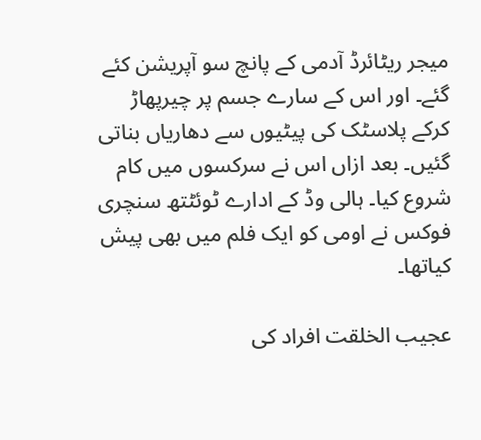میجر ریٹائرڈ آدمی کے پانچ سو آپریشن کئے گئے۔ اور اس کے سارے جسم پر چیرپھاڑ کرکے پلاسٹک کی پیٹیوں سے دهاریاں بناتی گئیں۔ بعد ازاں اس نے سرکسوں میں کام شروع کیا۔ ہالی وڈ کے ادارے ٹوئٹتھ سنچری فوکس نے اومی کو ایک فلم میں بھی پیش کیاتھا۔

عجیب الخلقت افراد کی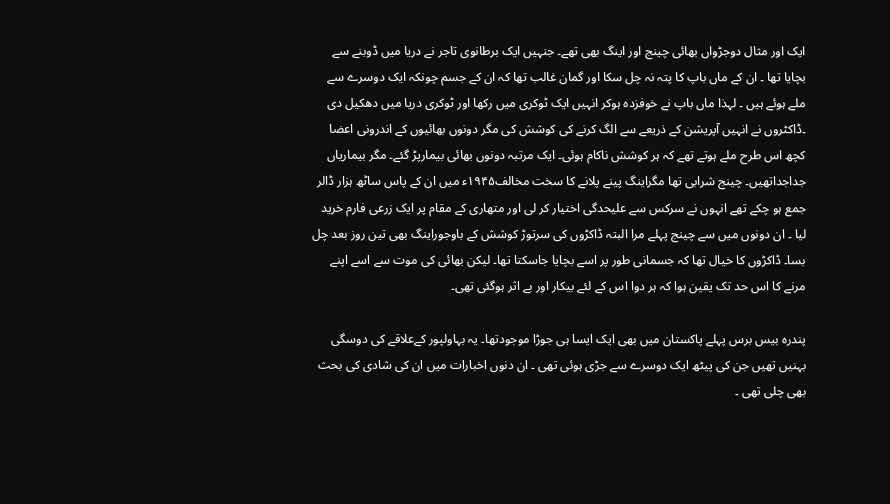ایک اور مثال دوجڑواں بھائی چینج اور اینگ بھی تھے۔ جنہیں ایک برطانوی تاجر نے دریا میں ڈوبنے سے بچایا تھا ۔ ان کے ماں باپ کا پتہ نہ چل سکا اور گمان غالب تھا کہ ان کے جسم چونکہ ایک دوسرے سے ملے ہوئے ہیں ۔ لہذا ماں باپ نے خوفزدہ ہوکر انہیں ایک ٹوکری میں رکھا اور ٹوکری دریا میں دھکیل دی ۔ڈاکٹروں نے انہیں آپریشن کے ذریعے سے الگ کرنے کی کوشش کی مگر دونوں بھائیوں کے اندرونی اعضا کچھ اس طرح ملے ہوتے تھے کہ ہر کوشش ناکام ہوئی۔ ایک مرتبہ دونوں بھائی بیمارپڑ گئے۔ مگر بیماریاں جداجداتھیں۔ چینج شرابی تھا مگراینگ پینے پلانے کا سخت مخالف۱۹۴۵ء میں ان کے پاس ساٹھ ہزار ڈالر جمع ہو چکے تھے انہوں نے سرکس سے علیحدگی اختیار کر لی اور متھاری کے مقام پر ایک زرعی فارم خرید لیا ۔ ان دونوں میں سے چینج پہلے مرا البتہ ڈاکڑوں کی سرتوڑ کوشش کے باوجوراینگ بھی تین روز بعد چل بسا۔ ڈاکڑوں کا خیال تھا کہ جسمانی طور پر اسے بچایا جاسکتا تھا۔ لیکن بھائی کی موت سے اسے اپنے مرنے کا اس حد تک یقین ہوا کہ ہر دوا اس کے لئے بیکار اور بے اثر ہوگئی تھی۔

پندرہ بیس برس پہلے پاکستان میں بھی ایک ایسا ہی جوڑا موجودتھا۔ یہ بہاولپور کےعلاقے کی دوسگی بہنیں تھیں جن کی پیٹھ ایک دوسرے سے جڑی ہوئی تھی ۔ ان دنوں اخبارات میں ان کی شادی کی بحث بھی چلی تھی ۔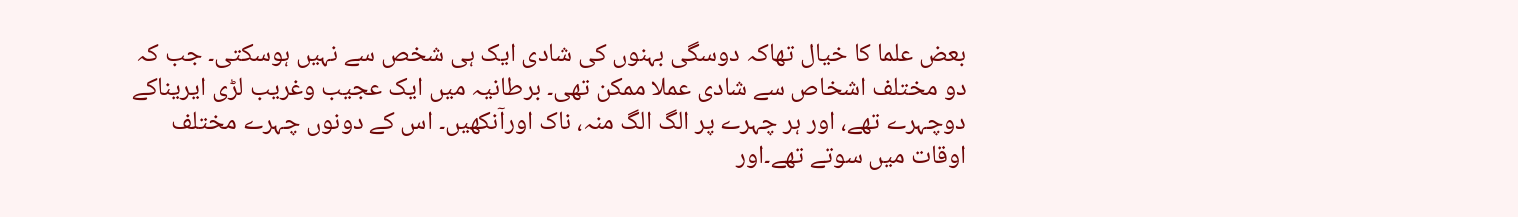بعض علما کا خیال تھاکہ دوسگی بہنوں کی شادی ایک ہی شخص سے نہیں ہوسکتی۔ جب کہ دو مختلف اشخاص سے شادی عملا ممکن تھی۔ برطانیہ میں ایک عجیب وغریب لڑی ایریناکے دوچہرے تھے، اور ہر چہرے پر الگ الگ منہ، ناک اورآنکھیں۔ اس کے دونوں چہرے مختلف اوقات میں سوتے تھے۔اور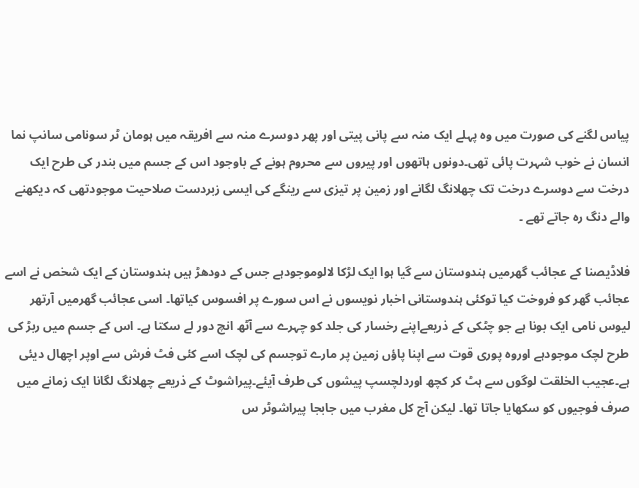پیاس لگنے کی صورت میں وہ پہلے ایک منہ سے پانی پیتی اور پھر دوسرے منہ سے افریقہ میں ہومان ٹر سونامی سانپ نما انسان نے خوب شہرت پائی تھی۔دونوں ہاتھوں اور پیروں سے محروم ہونے کے باوجود اس کے جسم میں بندر کی طرح ایک درخت سے دوسرے درخت تک چھلانگ لگانے اور زمین پر تیزی سے رینگے کی ایسی زبردست صلاحيت موجودتھی کہ دیکھنے والے دنگ ره جاتے تھے ۔

فلاڈیصنا کے عجائب گھرمیں ہندوستان سے گیا ہوا ایک لڑکا لالوموجودہے جس کے دودھڑ ہیں ہندوستان کے ایک شخص نے اسے عجائب گھر کو فروخت کیا توکئی ہندوستانی اخبار نویسوں نے اس سورے پر افسوس کیاتھا۔ اسی عجائب گھرمیں آرتھر لیوس نامی ایک بونا ہے جو چٹکی کے ذریعےاپنے رخسار کی جلد کو چہرے سے آٹھ انچ دور لے سکتا ہے۔ اس کے جسم میں ربڑ کی طرح لچک موجودہے اوروه پوری قوت سے اپنا پاؤں زمین پر مارے توجسم کی لچک اسے کئی فٹ فرش سے اوپر اچھال دیئی ہے۔عجیب الخلقت لوگوں سے ہٹ کر کچھ اوردلچسپ پیشوں کی طرف آیئے۔پیراشوٹ کے ذریعے چھلانگ لگانا ایک زمانے میں صرف فوجیوں کو سکھایا جاتا تھا۔ لیکن آج کل مغرب میں جابجا پیراشوٹر س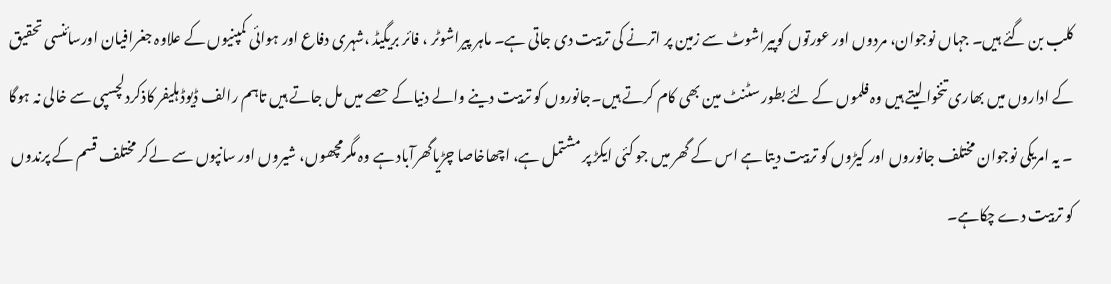کلب بن گئے ہیں۔ جہاں نوجوان، مردوں اور عورتوں کوپیراشوٹ سے زمین پر اترنے کی تربیت دی جاتی ہے۔ ماہر پیراشوٹر ، فائر بریگیڈ ،شہری دفاع اور ہوائی کمپنیوں کے علاوہ جغرافیان اورسائنسی تحقیق کے اداروں میں بھاری تنخوا لیتے ہیں وہ فلموں کے لئے بطور سٹنٹ مین بھی کام کرتے ہیں۔جانوروں کو تربیت دینے والے دنیاکے حصے میں مل جاتے ہیں تاہم رالف ڈیوڈ ہلیفر کاذکردلچسپی سے خالی نہ ہوگا ۔ یہ امریکی نوجوان مختلف جانوروں اور کیڑوں کو تربیت دیتا ہے اس کے گھر میں جو کئی ایکڑ پر مشتمل ہے، اچھاخاصا چڑیاگھرآباد ہے وہ مگرمچھوں، شیروں اور سانپوں سے لےکر مختلف قسم کے پرندوں کو تربیت دے چکاہے۔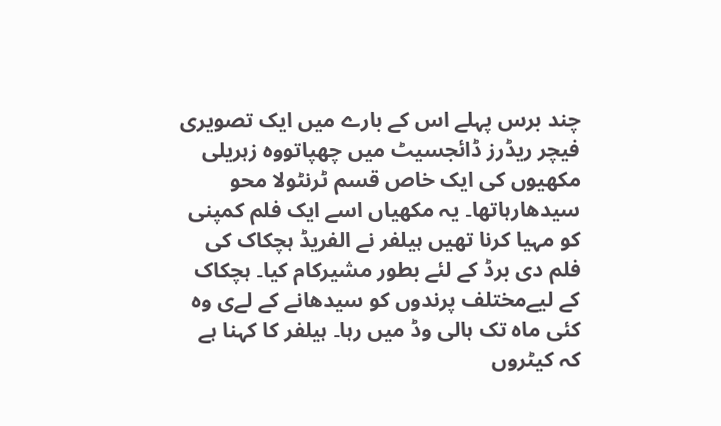چند برس پہلے اس کے بارے میں ایک تصویری فیچر ریڈرز ڈائجسیٹ میں چھپاتووہ زہریلی مکھیوں کی ایک خاص قسم ٹرنٹولا محو سیدھارہاتھا۔ یہ مکھیاں اسے ایک فلم کمپنی کو مہیا کرنا تھیں ہیلفر نے الفریڈ ہچکاک کی فلم دی برڈ کے لئے بطور مشیرکام کیا۔ ہچکاک کے لیےمختلف پرندوں کو سیدھانے کے لےی وہ کئی ماہ تک ہالی وڈ میں رہا۔ ہیلفر کا کہنا ہے کہ کیٹروں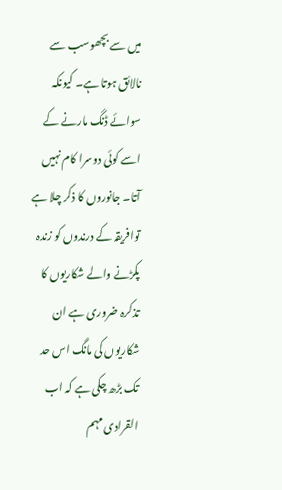میں سے بچھوسب سے نالائق ہوتا ہے۔ کیونکہ سوائے ڈنگ مارنے کے اسے کوئی دوسرا کام نہیں آتا۔ جانوروں کا ذکر چلا ہے توافریقہ کے درندوں کو زندہ پکڑنے والے شکاریوں کا تذکرہ ضروری ہے ان شکاریوں کی مانگ اس حد تک بڑھ چکی ہے کہ اب القرادی مہم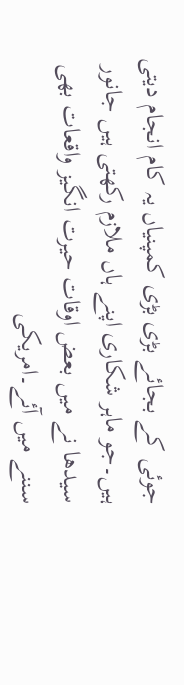جوئی کے بجائے بڑی بڑی کمپنیاں یہ کام انجام دیتی ہیں۔جو ماہر شکاری اپنے ہاں ملازم رکھتی ہیں جانور سیدھا نے میں بعض اوقات حیرت انگیز واقعات بھی سننے میں آئے۔امریکی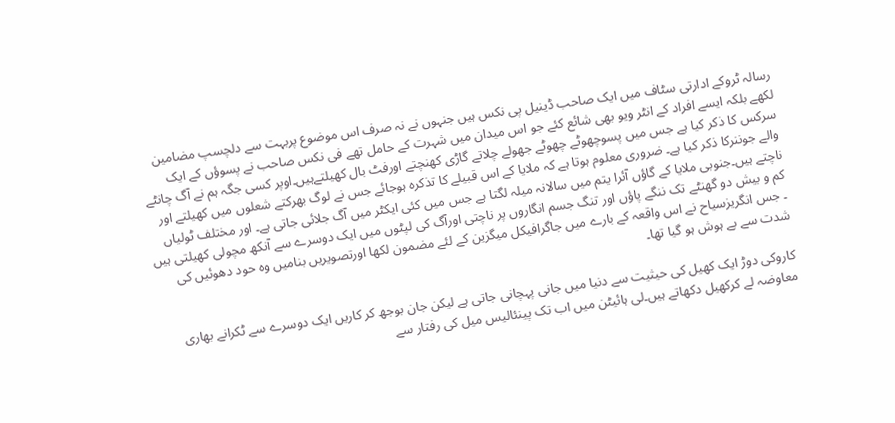رسالہ ٹروکے ادارتی سٹاف میں ایک صاحب ڈینیل پی نکس ہیں جنہوں نے نہ صرف اس موضوع پربہت سے دلچسپ مضامین لکھے بلکہ ایسے افراد کے انٹر ویو بھی شائع کئے جو اس میدان میں شہرت کے حامل تھے فی نکس صاحب نے پسوؤں کے ایک سرکس کا ذکر کیا ہے جس میں پسوچھوٹے چھوٹے جھولے چلاتے گاڑی کھنچتے اورفٹ بال كھيلتےہیں۔اوپر کسی جگہ ہم نے آگ چانٹے والے جوننرکا ذکر کیا ہے۔ ضروری معلوم ہوتا ہے کہ ملایا کے اس قبیلے کا تذکرہ ہوجائے جس نے لوگ بھرکتے شعلوں میں کھیلتے اور ناچتے ہیں۔جنوبی ملایا کے گاؤں آئرا یتم میں سالانہ میلہ لگتا ہے جس میں کئی ایکٹر میں آگ جلائی جاتی ہے۔ اور مختلف ٹولیاں کم و بیش دو گھنٹے تک ننگے پاؤں اور تنگ جسم انگاروں پر ناچتی اورآگ کی لپٹوں میں ایک دوسرے سے آنکھ مچولی کھیلتی ہیں ۔ جس انگریزسیاح نے اس واقعہ کے بارے میں جاگرافیکل میگزین کے لئے مضمون لکھا اورتصویریں بنامیں وہ حود دھوئیں کی شدت سے بے ہوش ہو گیا تھا۔

کاروکی دوڑ ایک کھیل کی حیثیت سے دنیا میں جانی پہچانی جاتی ہے لیکن جان بوجھ کر کاریں ایک دوسرے سے ٹکرانے بھاری معاوضہ لے کرکھیل دکھاتے ہیں۔لی ہائیٹن میں اب تک پینئالیس میل کی رفتار سے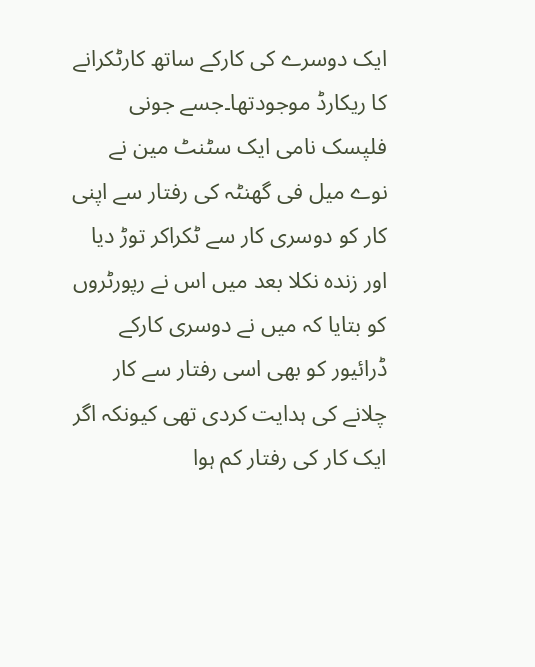ایک دوسرے کی کارکے ساتھ کارٹکرانے کا ریکارڈ موجودتھا۔جسے جونی فلپسک نامی ایک سٹنٹ مین نے نوے میل فی گھنٹہ کی رفتار سے اپنی کار کو دوسری کار سے ٹکراکر توڑ دیا اور زندہ نكلا بعد میں اس نے رپورٹروں کو بتایا کہ میں نے دوسری کارکے ڈرائیور کو بھی اسی رفتار سے کار چلانے کی ہدایت کردی تھی کیونکہ اگر ایک کار کی رفتار کم ہوا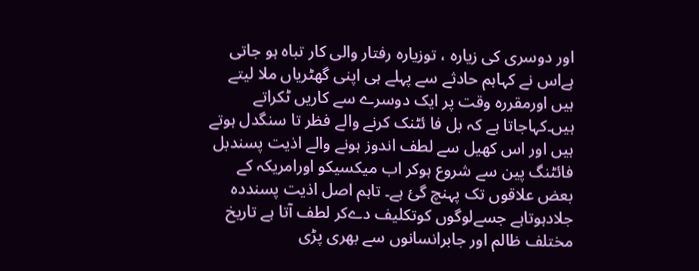اور دوسری کی زیاره ، توزیاره رفتار والی کار تباہ ہو جاتی ہےاس نے کہاہم حادثے سے پہلے ہی اپنی گھٹریاں ملا لیتے ہیں اورمقررہ وقت پر ایک دوسرے سے کاریں ٹکراتے ہیں۔کہاجاتا ہے کہ بل فا ئٹنک کرنے والے فظر تا سنگدل ہوتے ہیں اور اس کھیل سے لطف اندوز ہونے والے اذیت پسندبل فائٹنگ پین سے شروع ہوکر اب میکسیکو اورامریکہ کے بعض علاقوں تک پہنچ گئ ہے۔ تاہم اصل اذیت پسنددہ جلادہوتاہے جسےلوگوں کوتکلیف دےکر لطف آتا ہے تاریخ مختلف ظالم اور جابرانسانوں سے بھری پڑی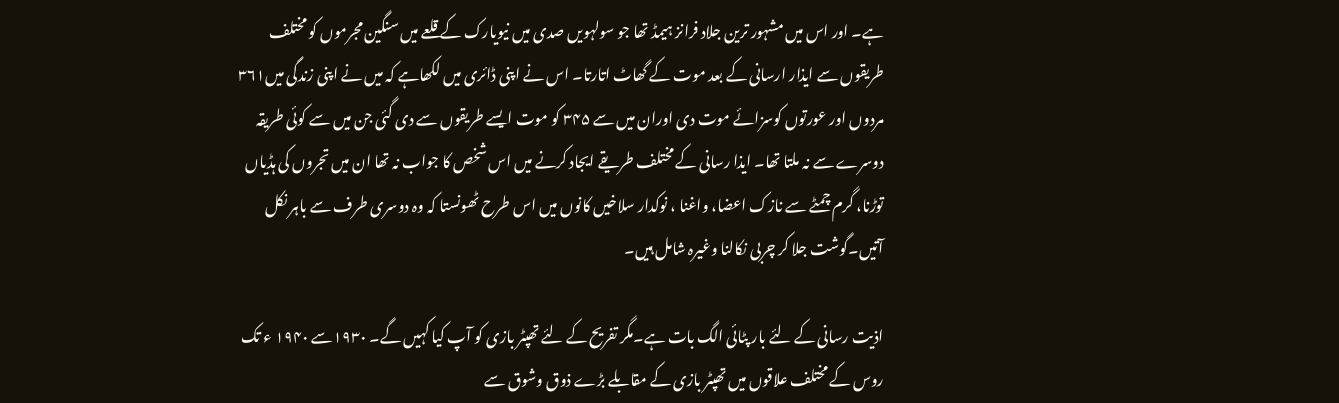ہے۔ اور اس میں مشہور ترین جلاد فرانز ہیمڈ تھا جو سولہویں صدی میں نیویارک کے قلعے میں سنگین مجرموں کو مختلف طریقوں سے ایذار ارسانی کے بعد موت کے گھاٹ اتارتا۔ اس نے اپنی ڈائری میں لکھاہے کہ میں نے اپنی زندگی میں۳۶۱ مردوں اور عورتوں کوسزائے موت دی اوران میں سے ۳۴۵ کو موت ایسے طریقوں سے دی گئی جن میں سے کوئی طریقہ دوسرے سے نہ ملتا تھا۔ ایذا رسانی کے مختلف طریقے ایجاد کرنے میں اس شخص کا جواب نہ تھا ان میں تجروں کی ہڈیاں توڑنا، گرم چمٹے سے نازک اعضا، واغنا ، نوکدار سلاخیں کانوں میں اس طرح ٹھونستا کہ وہ دوسری طرف سے باہر نکل آتیں۔گوشت جلا کر چربی نکالنا وغیرہ شامل ہیں۔

اذیت رسانی کے لئے بار پٹائی الگ بات ہے۔مگر تفریح کے لئے تھپٹر بازی کو آپ کیا کہیں گے۔ ۱۹۳۰سے ۱۹۴۰ ء تک روس کے مختلف علاقوں میں تھپٹر بازی کے مقابلے بڑے ذوق وشوق سے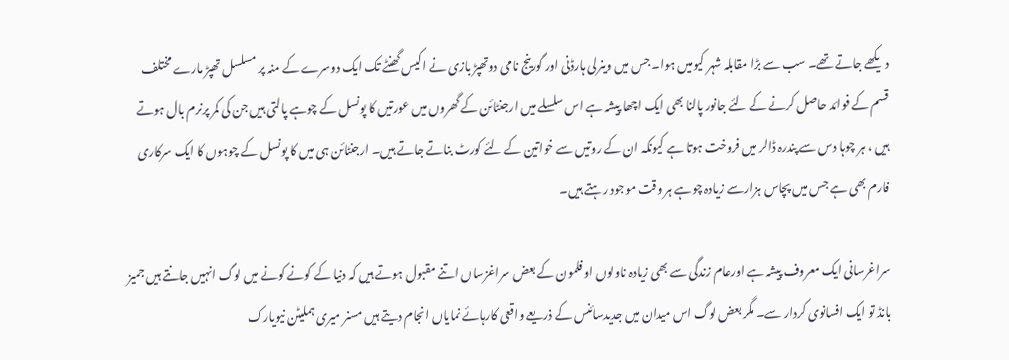دیکھے جاتے تھے۔ سب سے بڑا مقابلہ شہر کیومیں ہوا۔ جس میں وینرلی ہارڈنی اور گورینج نامی دوتھپڑ بازی نے اکیس گھنٹے تک ایک دوسرے کے منہ پر مسلسل تھپڑ مارے مختلف قسم کے فوائد حاصل کرنے کے لئے جانور پالنا بھی ایک اچھا پیشہ ہے اس سلسلے میں ارجنٹائن کے گھروں میں عورتیں کا پونسل کے چوہے پالتی ہیں جن کی کمر پرنرم بال ہوتے ہیں ، ہر چوہا دس سے پندرہ ڈالر میں فروخت ہوتا ہے کیونکہ ان کے روتیں سے خواتین کے لئے کورٹ بناتے جاتے ہیں۔ ارجنٹائن ہی میں کا پونسل کے چوہوں کا ایک سرکاری فارم بھی ہے جس میں پچاس ہزارسے زیادہ چوہے ہر وقت موجود رہتے ہیں۔

سراغرسانی ایک معروف پیشہ ہے اورعام زندگی سے بھی زیادہ ناولوں او فلمون کے بعض سراغزساں اتنے مقبول ہوتے ہیں کہ دنیا کے کونے کونے میں لوگ انہیں جانتے ہیں جمیز بانڈ تو ایک افسانوی کردار سے۔ مگر بعض لوگ اس میدان میں جدیدسائنس کے ذریعے واقعی کارہائے نمایاں انجام دیتے ہیں مسنر میری ہملیٹن نیویارک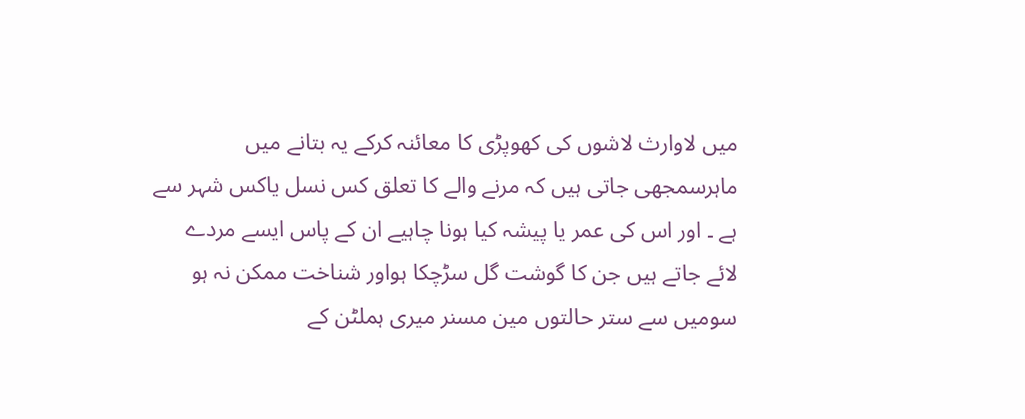میں لاوارث لاشوں کی کھوپڑی کا معائنہ کرکے یہ بتانے میں ماہرسمجھی جاتی ہیں کہ مرنے والے کا تعلق کس نسل یاکس شہر سے ہے ۔ اور اس کی عمر یا پیشہ کیا ہونا چاہیے ان کے پاس ایسے مردے لائے جاتے ہیں جن کا گوشت گل سڑچکا ہواور شناخت ممکن نہ ہو سومیں سے ستر حالتوں مین مسنر میری ہملٹن کے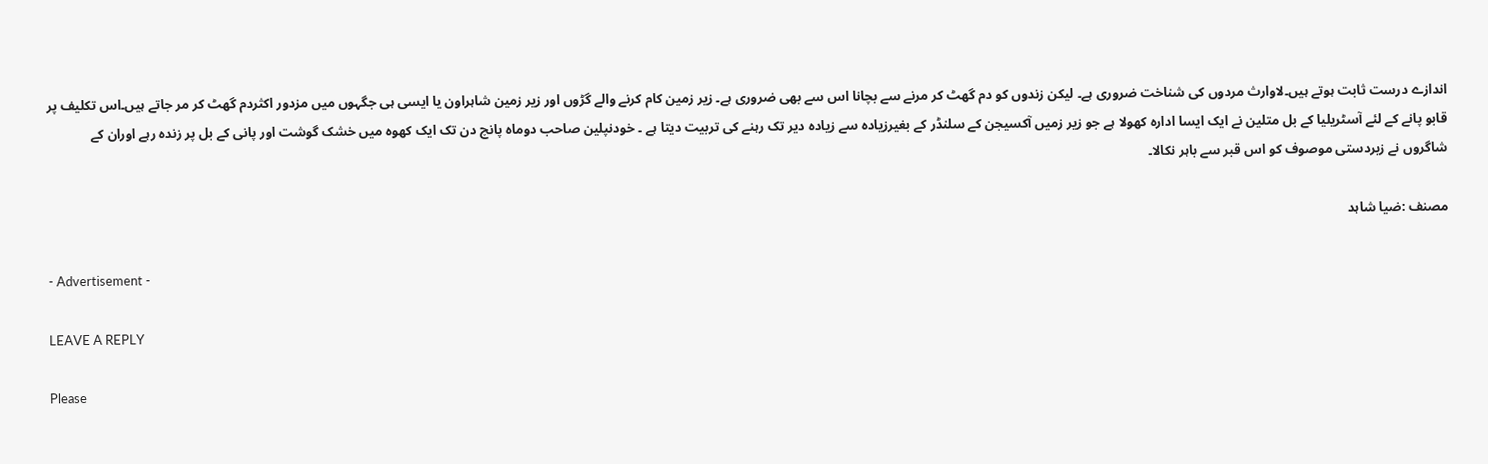اندازے درست ثابت ہوتے ہیں۔لاوارث مردوں کی شناخت ضروری ہے۔ لیکن زندوں کو دم گھٹ کر مرنے سے بچانا اس سے بھی ضروری ہے۔ زیر زمین کام کرنے والے گڑوں اور زیر زمین شاہراون یا ایسی ہی جگہوں میں مزدور اكثردم گھٹ کر مر جاتے ہیں۔اس تكليف پر قابو پانے کے لئے آسٹریلیا کے بل متلین نے ایک ایسا ادارہ کھولا ہے جو زیر زمیں آکسیجن کے سلنڈر کے بغیرزیادہ سے زیادہ دیر تک رہنے کی تربیت دیتا ہے ۔ خودنپلین صاحب دوماه پانچ دن تک ایک کھوہ میں خشک گوشت اور پانی کے بل پر زندہ رہے اوران کے شاگروں نے زبردستی موصوف کو اس قبر سے باہر نکالا۔

مصنف :ضیا شاہد

- Advertisement -

LEAVE A REPLY

Please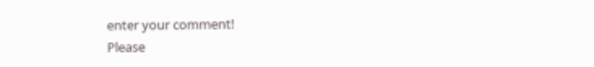enter your comment!
Please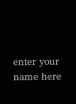enter your name here